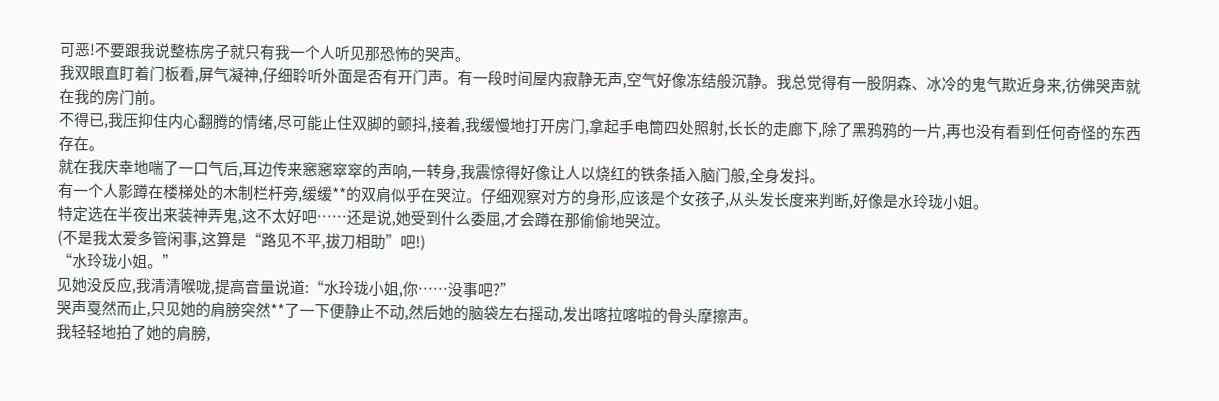可恶!不要跟我说整栋房子就只有我一个人听见那恐怖的哭声。
我双眼直盯着门板看,屏气凝神,仔细聆听外面是否有开门声。有一段时间屋内寂静无声,空气好像冻结般沉静。我总觉得有一股阴森、冰冷的鬼气欺近身来,彷佛哭声就在我的房门前。
不得已,我压抑住内心翻腾的情绪,尽可能止住双脚的颤抖,接着,我缓慢地打开房门,拿起手电筒四处照射,长长的走廊下,除了黑鸦鸦的一片,再也没有看到任何奇怪的东西存在。
就在我庆幸地喘了一口气后,耳边传来窸窸窣窣的声响,一转身,我震惊得好像让人以烧红的铁条插入脑门般,全身发抖。
有一个人影蹲在楼梯处的木制栏杆旁,缓缓**的双肩似乎在哭泣。仔细观察对方的身形,应该是个女孩子,从头发长度来判断,好像是水玲珑小姐。
特定选在半夜出来装神弄鬼,这不太好吧……还是说,她受到什么委屈,才会蹲在那偷偷地哭泣。
(不是我太爱多管闲事,这算是“路见不平,拔刀相助”吧!)
“水玲珑小姐。”
见她没反应,我清清喉咙,提高音量说道:“水玲珑小姐,你……没事吧?”
哭声戛然而止,只见她的肩膀突然**了一下便静止不动,然后她的脑袋左右摇动,发出喀拉喀啦的骨头摩擦声。
我轻轻地拍了她的肩膀,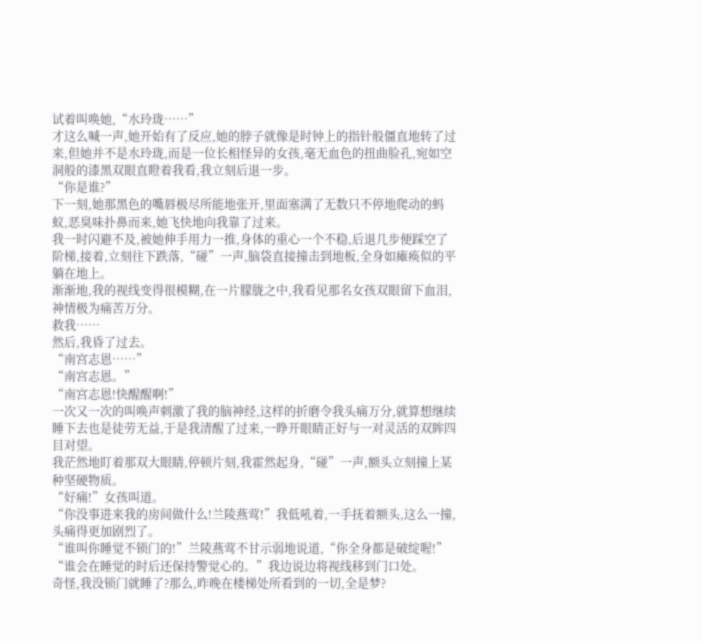试着叫唤她,“水玲珑……”
才这么喊一声,她开始有了反应,她的脖子就像是时钟上的指针般僵直地转了过来,但她并不是水玲珑,而是一位长相怪异的女孩,毫无血色的扭曲脸孔,宛如空洞般的漆黑双眼直瞪着我看,我立刻后退一步。
“你是谁?”
下一刻,她那黑色的嘴唇极尽所能地张开,里面塞满了无数只不停地爬动的蚂蚁,恶臭味扑鼻而来,她飞快地向我靠了过来。
我一时闪避不及,被她伸手用力一推,身体的重心一个不稳,后退几步便踩空了阶梯,接着,立刻往下跌落,“碰”一声,脑袋直接撞击到地板,全身如瘫痪似的平躺在地上。
渐渐地,我的视线变得很模糊,在一片朦胧之中,我看见那名女孩双眼留下血泪,神情极为痛苦万分。
救我……
然后,我昏了过去。
“南宫志恩……”
“南宫志恩。”
“南宫志恩!快醒醒啊!”
一次又一次的叫唤声刺激了我的脑神经,这样的折磨令我头痛万分,就算想继续睡下去也是徒劳无益,于是我清醒了过来,一睁开眼睛正好与一对灵活的双眸四目对望。
我茫然地盯着那双大眼睛,停顿片刻,我霍然起身,“碰”一声,额头立刻撞上某种坚硬物质。
“好痛!”女孩叫道。
“你没事进来我的房间做什么!兰陵燕莺!”我低吼着,一手抚着额头,这么一撞,头痛得更加剧烈了。
“谁叫你睡觉不锁门的!”兰陵燕莺不甘示弱地说道,“你全身都是破绽喔!”
“谁会在睡觉的时后还保持警觉心的。”我边说边将视线移到门口处。
奇怪,我没锁门就睡了?那么,昨晚在楼梯处所看到的一切,全是梦?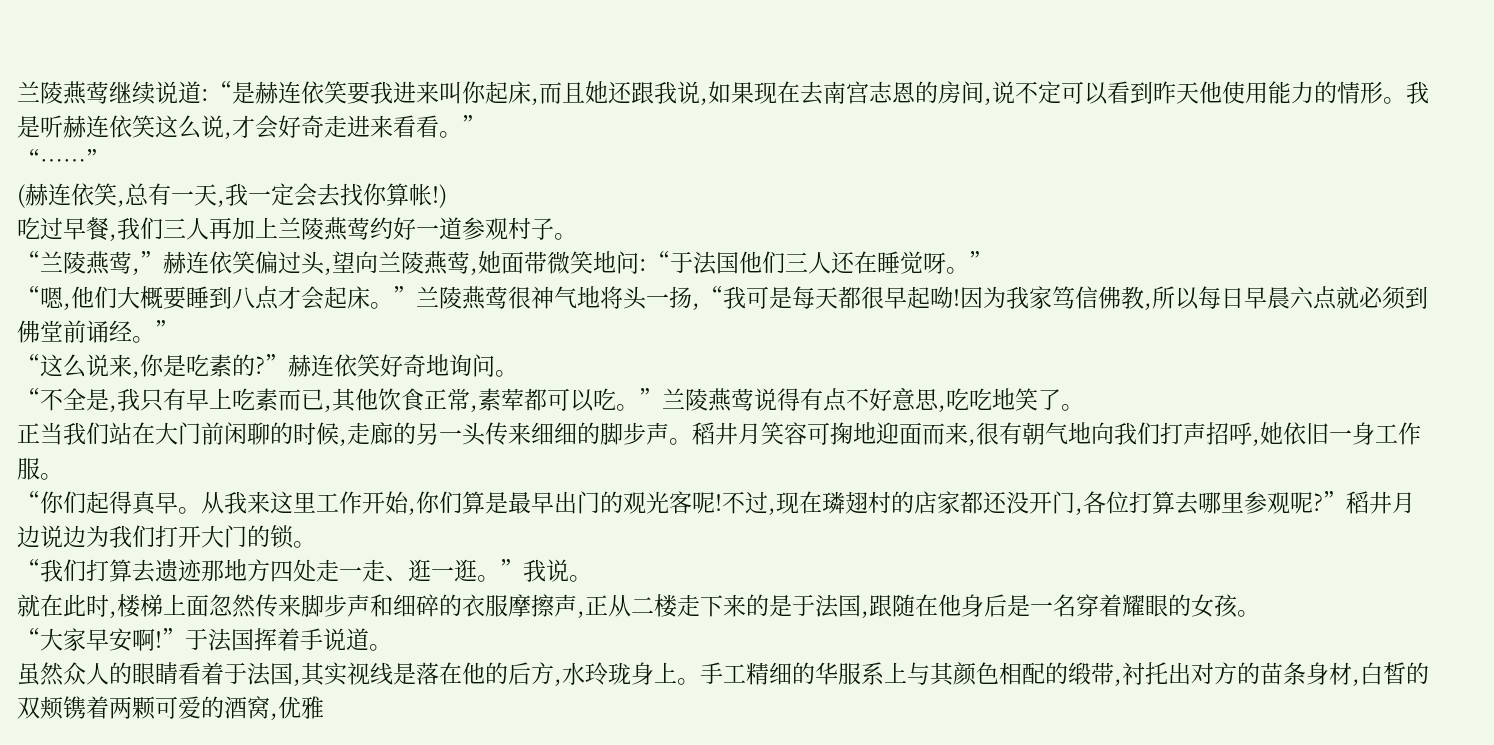兰陵燕莺继续说道:“是赫连依笑要我进来叫你起床,而且她还跟我说,如果现在去南宫志恩的房间,说不定可以看到昨天他使用能力的情形。我是听赫连依笑这么说,才会好奇走进来看看。”
“……”
(赫连依笑,总有一天,我一定会去找你算帐!)
吃过早餐,我们三人再加上兰陵燕莺约好一道参观村子。
“兰陵燕莺,”赫连依笑偏过头,望向兰陵燕莺,她面带微笑地问:“于法国他们三人还在睡觉呀。”
“嗯,他们大概要睡到八点才会起床。”兰陵燕莺很神气地将头一扬,“我可是每天都很早起呦!因为我家笃信佛教,所以每日早晨六点就必须到佛堂前诵经。”
“这么说来,你是吃素的?”赫连依笑好奇地询问。
“不全是,我只有早上吃素而已,其他饮食正常,素荤都可以吃。”兰陵燕莺说得有点不好意思,吃吃地笑了。
正当我们站在大门前闲聊的时候,走廊的另一头传来细细的脚步声。稻井月笑容可掬地迎面而来,很有朝气地向我们打声招呼,她依旧一身工作服。
“你们起得真早。从我来这里工作开始,你们算是最早出门的观光客呢!不过,现在璘翅村的店家都还没开门,各位打算去哪里参观呢?”稻井月边说边为我们打开大门的锁。
“我们打算去遗迹那地方四处走一走、逛一逛。”我说。
就在此时,楼梯上面忽然传来脚步声和细碎的衣服摩擦声,正从二楼走下来的是于法国,跟随在他身后是一名穿着耀眼的女孩。
“大家早安啊!”于法国挥着手说道。
虽然众人的眼睛看着于法国,其实视线是落在他的后方,水玲珑身上。手工精细的华服系上与其颜色相配的缎带,衬托出对方的苗条身材,白皙的双颊镌着两颗可爱的酒窝,优雅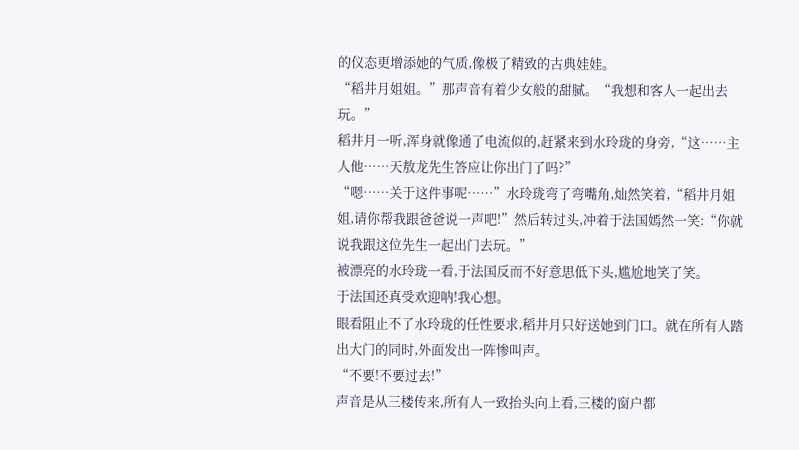的仪态更增添她的气质,像极了精致的古典娃娃。
“稻井月姐姐。”那声音有着少女般的甜腻。“我想和客人一起出去玩。”
稻井月一听,浑身就像通了电流似的,赶紧来到水玲珑的身旁,“这……主人他……天敖龙先生答应让你出门了吗?”
“嗯……关于这件事呢……”水玲珑弯了弯嘴角,灿然笑着,“稻井月姐姐,请你帮我跟爸爸说一声吧!”然后转过头,冲着于法国嫣然一笑:“你就说我跟这位先生一起出门去玩。”
被漂亮的水玲珑一看,于法国反而不好意思低下头,尴尬地笑了笑。
于法国还真受欢迎呐!我心想。
眼看阻止不了水玲珑的任性要求,稻井月只好送她到门口。就在所有人踏出大门的同时,外面发出一阵惨叫声。
“不要!不要过去!”
声音是从三楼传来,所有人一致抬头向上看,三楼的窗户都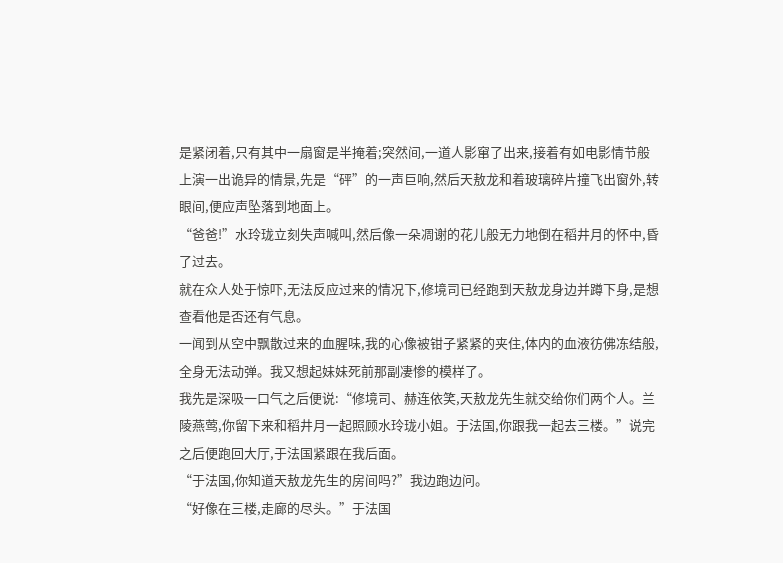是紧闭着,只有其中一扇窗是半掩着;突然间,一道人影窜了出来,接着有如电影情节般上演一出诡异的情景,先是“砰”的一声巨响,然后天敖龙和着玻璃碎片撞飞出窗外,转眼间,便应声坠落到地面上。
“爸爸!”水玲珑立刻失声喊叫,然后像一朵凋谢的花儿般无力地倒在稻井月的怀中,昏了过去。
就在众人处于惊吓,无法反应过来的情况下,修境司已经跑到天敖龙身边并蹲下身,是想查看他是否还有气息。
一闻到从空中飘散过来的血腥味,我的心像被钳子紧紧的夹住,体内的血液彷佛冻结般,全身无法动弹。我又想起妹妹死前那副凄惨的模样了。
我先是深吸一口气之后便说:“修境司、赫连依笑,天敖龙先生就交给你们两个人。兰陵燕莺,你留下来和稻井月一起照顾水玲珑小姐。于法国,你跟我一起去三楼。”说完之后便跑回大厅,于法国紧跟在我后面。
“于法国,你知道天敖龙先生的房间吗?”我边跑边问。
“好像在三楼,走廊的尽头。”于法国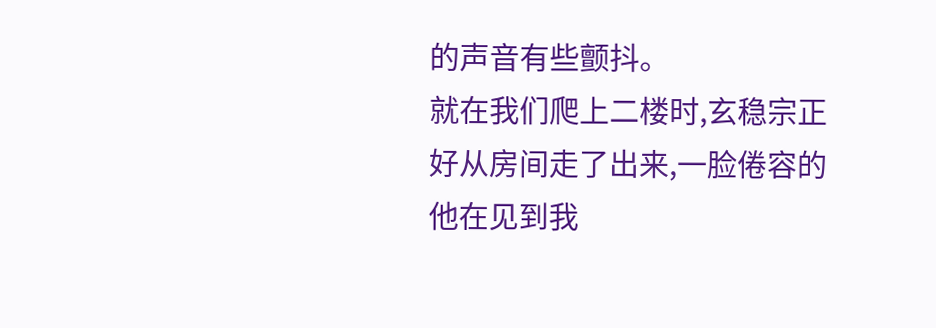的声音有些颤抖。
就在我们爬上二楼时,玄稳宗正好从房间走了出来,一脸倦容的他在见到我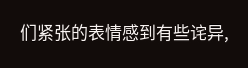们紧张的表情感到有些诧异,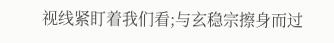视线紧盯着我们看;与玄稳宗擦身而过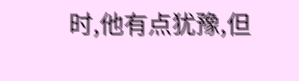时,他有点犹豫,但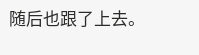随后也跟了上去。